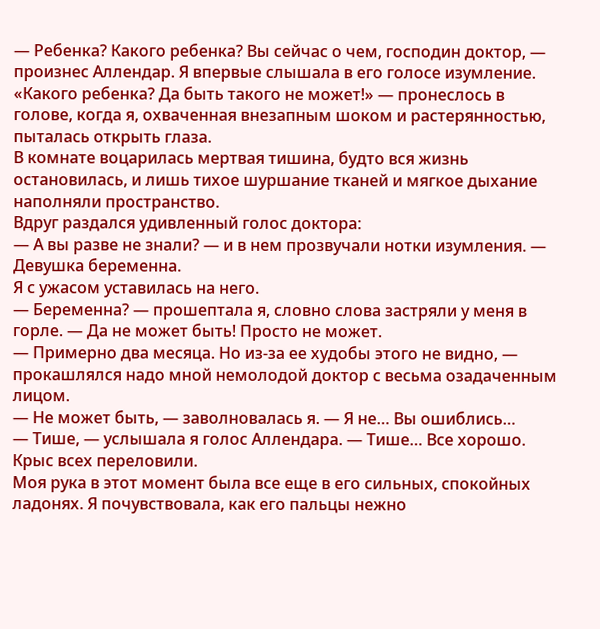— Ребенка? Какого ребенка? Вы сейчас о чем, господин доктор, — произнес Аллендар. Я впервые слышала в его голосе изумление.
«Какого ребенка? Да быть такого не может!» — пронеслось в голове, когда я, охваченная внезапным шоком и растерянностью, пыталась открыть глаза.
В комнате воцарилась мертвая тишина, будто вся жизнь остановилась, и лишь тихое шуршание тканей и мягкое дыхание наполняли пространство.
Вдруг раздался удивленный голос доктора:
— А вы разве не знали? — и в нем прозвучали нотки изумления. — Девушка беременна.
Я с ужасом уставилась на него.
— Беременна? — прошептала я, словно слова застряли у меня в горле. — Да не может быть! Просто не может.
— Примерно два месяца. Но из-за ее худобы этого не видно, — прокашлялся надо мной немолодой доктор с весьма озадаченным лицом.
— Не может быть, — заволновалась я. — Я не… Вы ошиблись…
— Тише, — услышала я голос Аллендара. — Тише… Все хорошо. Крыс всех переловили.
Моя рука в этот момент была все еще в его сильных, спокойных ладонях. Я почувствовала, как его пальцы нежно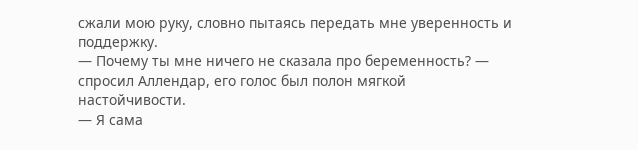сжали мою руку, словно пытаясь передать мне уверенность и поддержку.
— Почему ты мне ничего не сказала про беременность? — спросил Аллендар, его голос был полон мягкой настойчивости.
— Я сама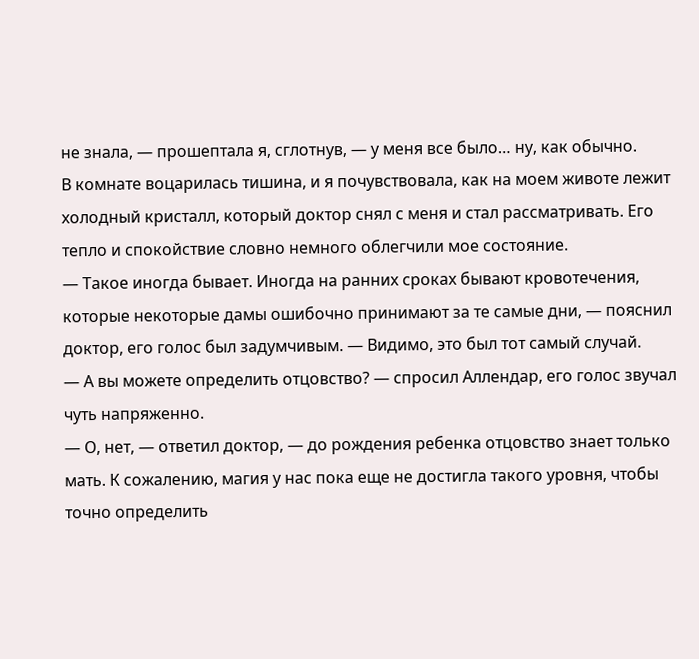не знала, — прошептала я, сглотнув, — у меня все было… ну, как обычно.
В комнате воцарилась тишина, и я почувствовала, как на моем животе лежит холодный кристалл, который доктор снял с меня и стал рассматривать. Его тепло и спокойствие словно немного облегчили мое состояние.
— Такое иногда бывает. Иногда на ранних сроках бывают кровотечения, которые некоторые дамы ошибочно принимают за те самые дни, — пояснил доктор, его голос был задумчивым. — Видимо, это был тот самый случай.
— А вы можете определить отцовство? — спросил Аллендар, его голос звучал чуть напряженно.
— О, нет, — ответил доктор, — до рождения ребенка отцовство знает только мать. К сожалению, магия у нас пока еще не достигла такого уровня, чтобы точно определить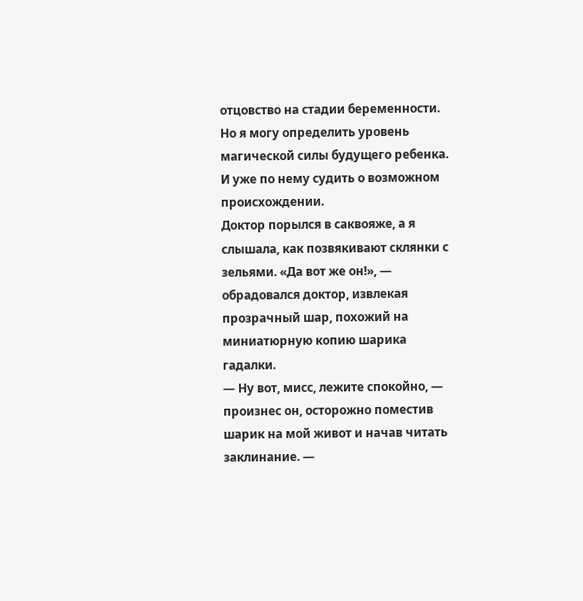отцовство на стадии беременности. Но я могу определить уровень магической силы будущего ребенка. И уже по нему судить о возможном происхождении.
Доктор порылся в саквояже, а я слышала, как позвякивают склянки с зельями. «Да вот же он!», — обрадовался доктор, извлекая прозрачный шар, похожий на миниатюрную копию шарика гадалки.
— Ну вот, мисс, лежите спокойно, — произнес он, осторожно поместив шарик на мой живот и начав читать заклинание. —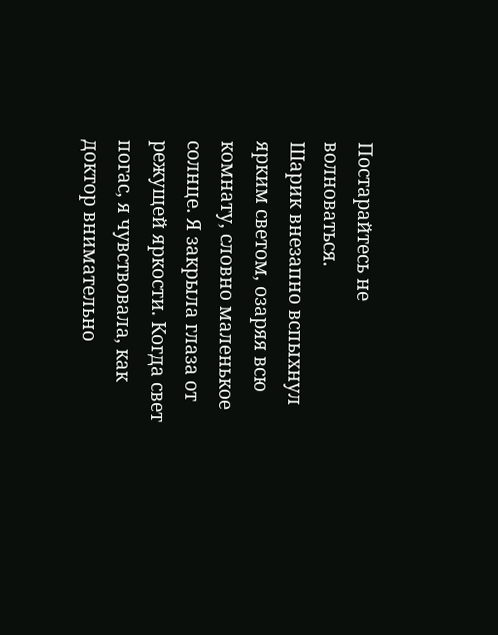Постарайтесь не волноваться.
Шарик внезапно вспыхнул ярким светом, озаряя всю комнату, словно маленькое солнце. Я закрыла глаза от режущей яркости. Когда свет погас, я чувствовала, как доктор внимательно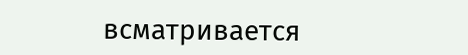всматривается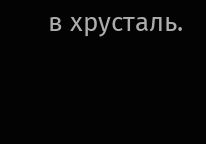в хрусталь.